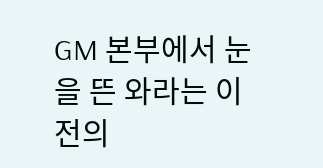GM 본부에서 눈을 뜬 와라는 이전의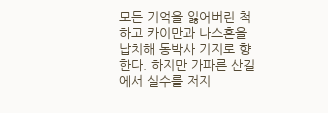모든 기억을 잃어버린 척 하고 카이만과 나스혼을 납치해 동박사 기지로 향한다. 하지만 가파른 산길에서 실수를 저지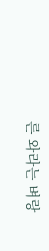른 와라는 벼랑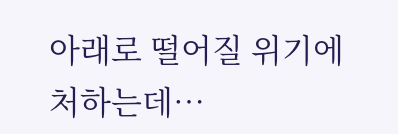아래로 떨어질 위기에 처하는데…